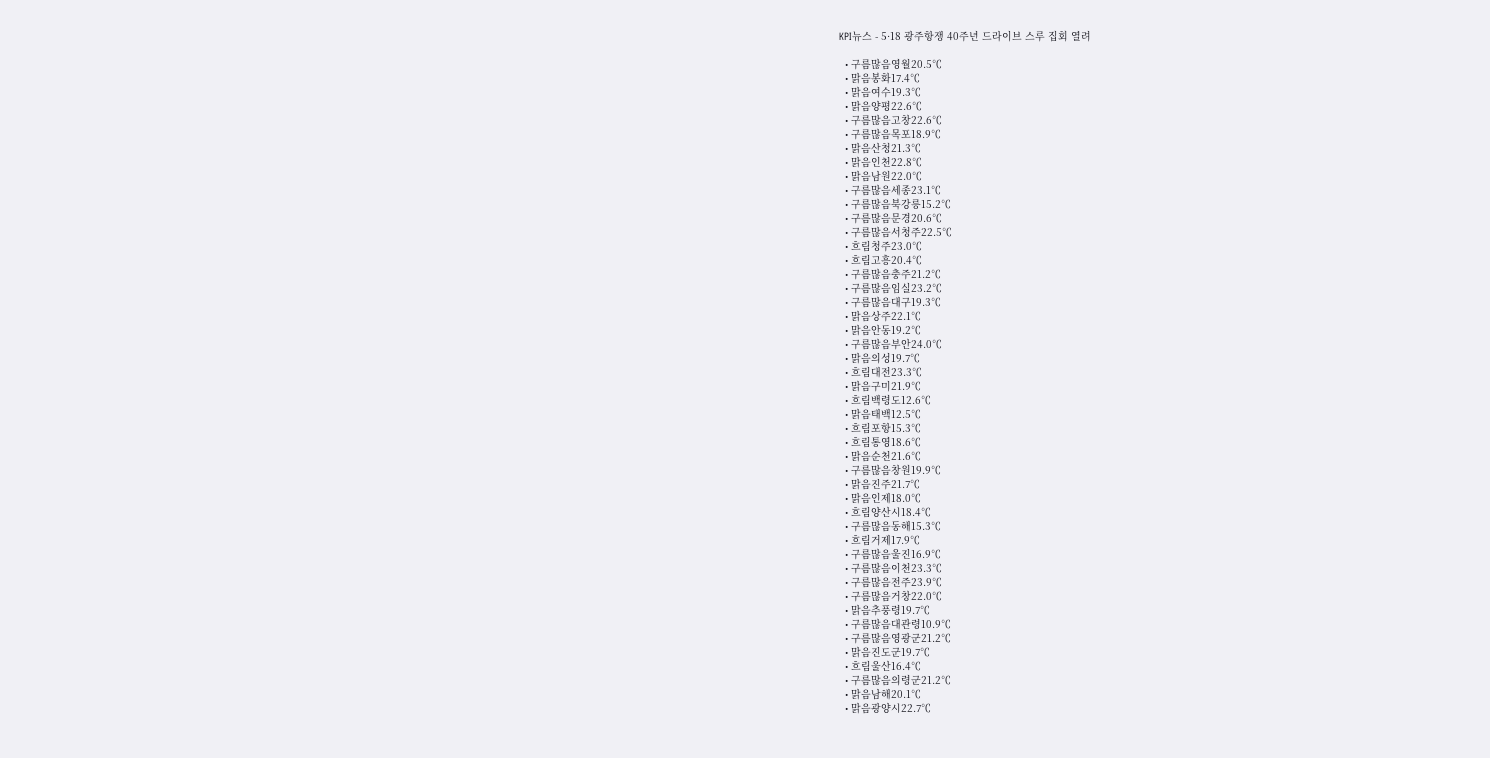KPI뉴스 - 5·18 광주항쟁 40주년 드라이브 스루 집회 열려

  • 구름많음영월20.5℃
  • 맑음봉화17.4℃
  • 맑음여수19.3℃
  • 맑음양평22.6℃
  • 구름많음고창22.6℃
  • 구름많음목포18.9℃
  • 맑음산청21.3℃
  • 맑음인천22.8℃
  • 맑음남원22.0℃
  • 구름많음세종23.1℃
  • 구름많음북강릉15.2℃
  • 구름많음문경20.6℃
  • 구름많음서청주22.5℃
  • 흐림청주23.0℃
  • 흐림고흥20.4℃
  • 구름많음충주21.2℃
  • 구름많음임실23.2℃
  • 구름많음대구19.3℃
  • 맑음상주22.1℃
  • 맑음안동19.2℃
  • 구름많음부안24.0℃
  • 맑음의성19.7℃
  • 흐림대전23.3℃
  • 맑음구미21.9℃
  • 흐림백령도12.6℃
  • 맑음태백12.5℃
  • 흐림포항15.3℃
  • 흐림통영18.6℃
  • 맑음순천21.6℃
  • 구름많음창원19.9℃
  • 맑음진주21.7℃
  • 맑음인제18.0℃
  • 흐림양산시18.4℃
  • 구름많음동해15.3℃
  • 흐림거제17.9℃
  • 구름많음울진16.9℃
  • 구름많음이천23.3℃
  • 구름많음전주23.9℃
  • 구름많음거창22.0℃
  • 맑음추풍령19.7℃
  • 구름많음대관령10.9℃
  • 구름많음영광군21.2℃
  • 맑음진도군19.7℃
  • 흐림울산16.4℃
  • 구름많음의령군21.2℃
  • 맑음남해20.1℃
  • 맑음광양시22.7℃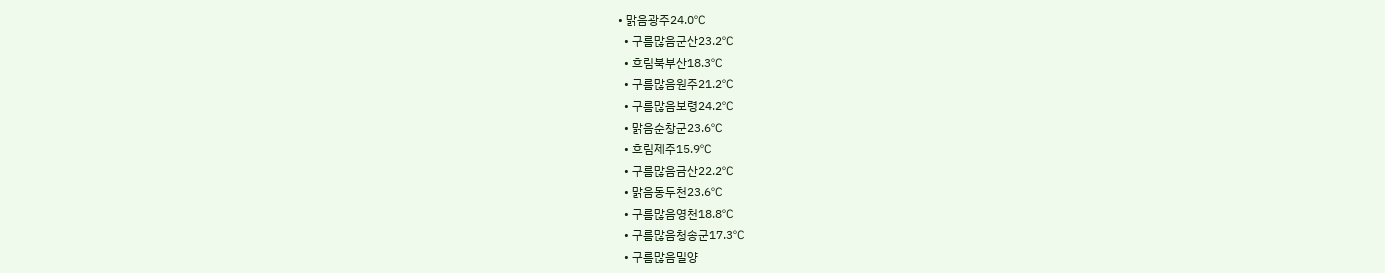• 맑음광주24.0℃
  • 구름많음군산23.2℃
  • 흐림북부산18.3℃
  • 구름많음원주21.2℃
  • 구름많음보령24.2℃
  • 맑음순창군23.6℃
  • 흐림제주15.9℃
  • 구름많음금산22.2℃
  • 맑음동두천23.6℃
  • 구름많음영천18.8℃
  • 구름많음청송군17.3℃
  • 구름많음밀양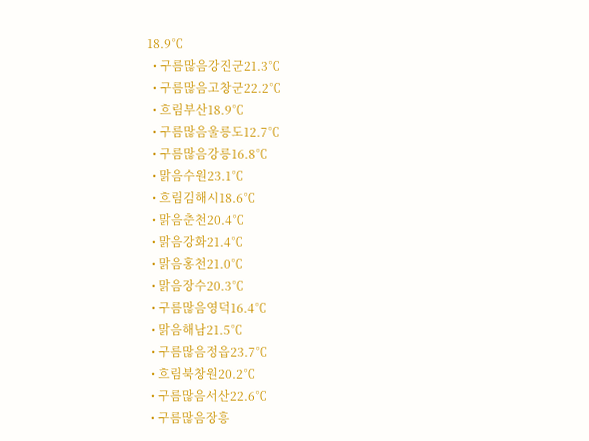18.9℃
  • 구름많음강진군21.3℃
  • 구름많음고창군22.2℃
  • 흐림부산18.9℃
  • 구름많음울릉도12.7℃
  • 구름많음강릉16.8℃
  • 맑음수원23.1℃
  • 흐림김해시18.6℃
  • 맑음춘천20.4℃
  • 맑음강화21.4℃
  • 맑음홍천21.0℃
  • 맑음장수20.3℃
  • 구름많음영덕16.4℃
  • 맑음해남21.5℃
  • 구름많음정읍23.7℃
  • 흐림북창원20.2℃
  • 구름많음서산22.6℃
  • 구름많음장흥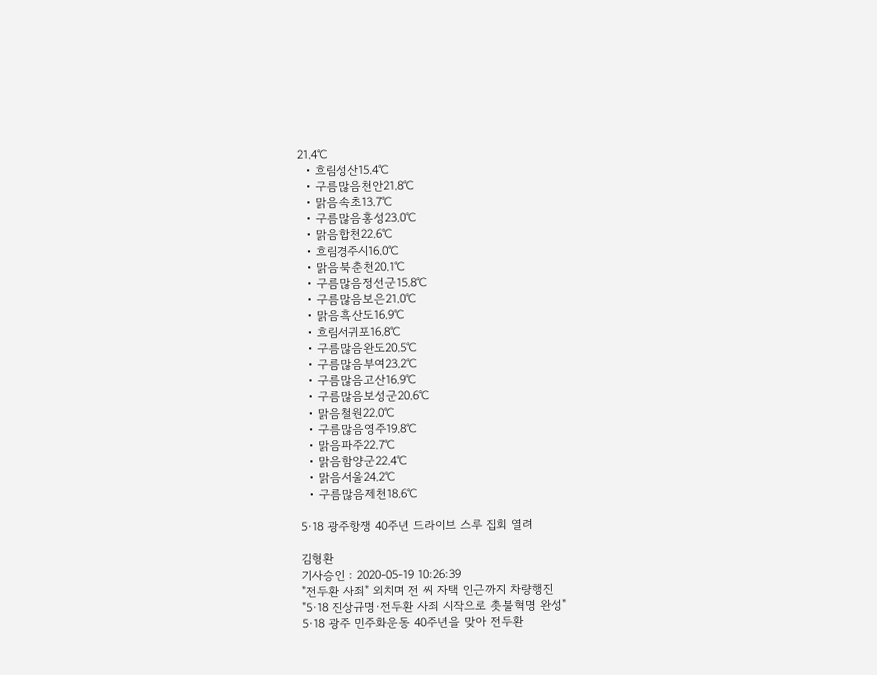21.4℃
  • 흐림성산15.4℃
  • 구름많음천안21.8℃
  • 맑음속초13.7℃
  • 구름많음홍성23.0℃
  • 맑음합천22.6℃
  • 흐림경주시16.0℃
  • 맑음북춘천20.1℃
  • 구름많음정선군15.8℃
  • 구름많음보은21.0℃
  • 맑음흑산도16.9℃
  • 흐림서귀포16.8℃
  • 구름많음완도20.5℃
  • 구름많음부여23.2℃
  • 구름많음고산16.9℃
  • 구름많음보성군20.6℃
  • 맑음철원22.0℃
  • 구름많음영주19.8℃
  • 맑음파주22.7℃
  • 맑음함양군22.4℃
  • 맑음서울24.2℃
  • 구름많음제천18.6℃

5·18 광주항쟁 40주년 드라이브 스루 집회 열려

김형환
기사승인 : 2020-05-19 10:26:39
"전두환 사죄" 외치며 전 씨 자택 인근까지 차량행진
"5·18 진상규명·전두환 사죄 시작으로 촛불혁명 완성"
5·18 광주 민주화운동 40주년을 맞아 전두환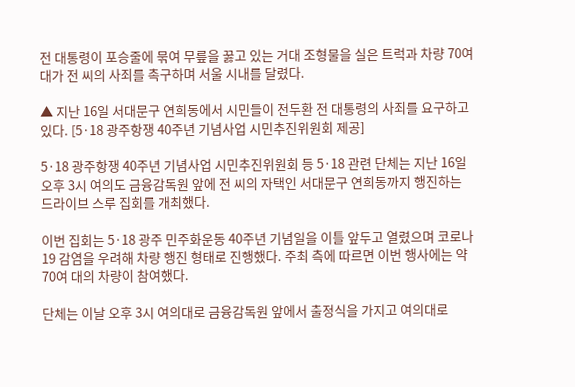전 대통령이 포승줄에 묶여 무릎을 꿇고 있는 거대 조형물을 실은 트럭과 차량 70여 대가 전 씨의 사죄를 촉구하며 서울 시내를 달렸다.

▲ 지난 16일 서대문구 연희동에서 시민들이 전두환 전 대통령의 사죄를 요구하고 있다. [5·18 광주항쟁 40주년 기념사업 시민추진위원회 제공]

5·18 광주항쟁 40주년 기념사업 시민추진위원회 등 5·18 관련 단체는 지난 16일 오후 3시 여의도 금융감독원 앞에 전 씨의 자택인 서대문구 연희동까지 행진하는 드라이브 스루 집회를 개최했다.

이번 집회는 5·18 광주 민주화운동 40주년 기념일을 이틀 앞두고 열렸으며 코로나19 감염을 우려해 차량 행진 형태로 진행했다. 주최 측에 따르면 이번 행사에는 약 70여 대의 차량이 참여했다.

단체는 이날 오후 3시 여의대로 금융감독원 앞에서 출정식을 가지고 여의대로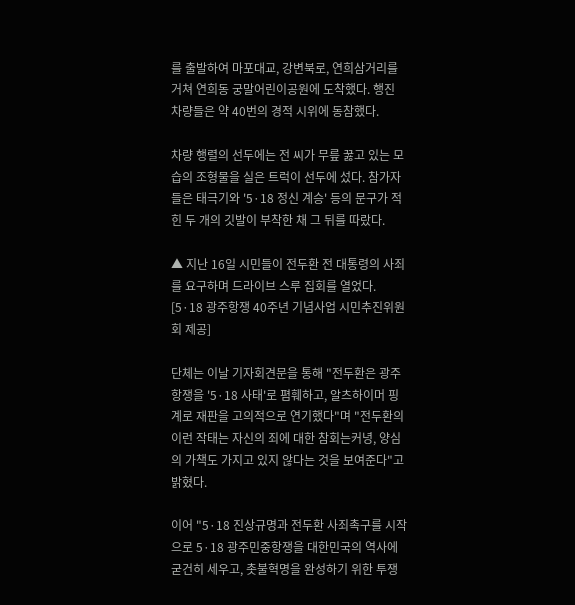를 출발하여 마포대교, 강변북로, 연희삼거리를 거쳐 연희동 궁말어린이공원에 도착했다. 행진 차량들은 약 40번의 경적 시위에 동참했다.

차량 행렬의 선두에는 전 씨가 무릎 꿇고 있는 모습의 조형물을 실은 트럭이 선두에 섰다. 참가자들은 태극기와 '5·18 정신 계승' 등의 문구가 적힌 두 개의 깃발이 부착한 채 그 뒤를 따랐다.

▲ 지난 16일 시민들이 전두환 전 대통령의 사죄를 요구하며 드라이브 스루 집회를 열었다. [5·18 광주항쟁 40주년 기념사업 시민추진위원회 제공]

단체는 이날 기자회견문을 통해 "전두환은 광주항쟁을 '5·18 사태'로 폄훼하고, 알츠하이머 핑계로 재판을 고의적으로 연기했다"며 "전두환의 이런 작태는 자신의 죄에 대한 참회는커녕, 양심의 가책도 가지고 있지 않다는 것을 보여준다"고 밝혔다.

이어 "5·18 진상규명과 전두환 사죄촉구를 시작으로 5·18 광주민중항쟁을 대한민국의 역사에 굳건히 세우고, 촛불혁명을 완성하기 위한 투쟁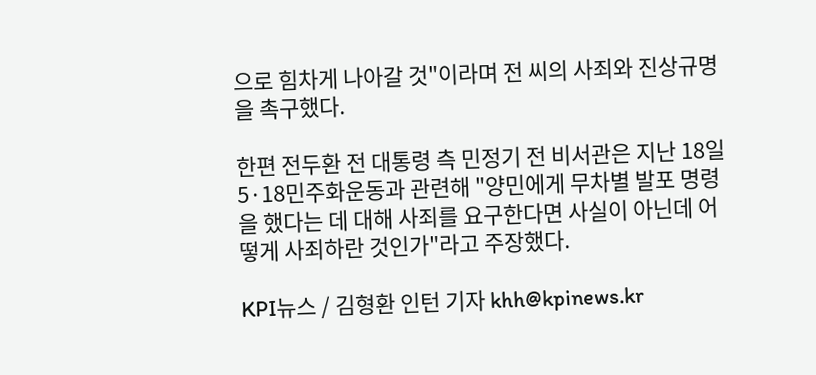으로 힘차게 나아갈 것"이라며 전 씨의 사죄와 진상규명을 촉구했다.

한편 전두환 전 대통령 측 민정기 전 비서관은 지난 18일 5·18민주화운동과 관련해 "양민에게 무차별 발포 명령을 했다는 데 대해 사죄를 요구한다면 사실이 아닌데 어떻게 사죄하란 것인가"라고 주장했다.

KPI뉴스 / 김형환 인턴 기자 khh@kpinews.kr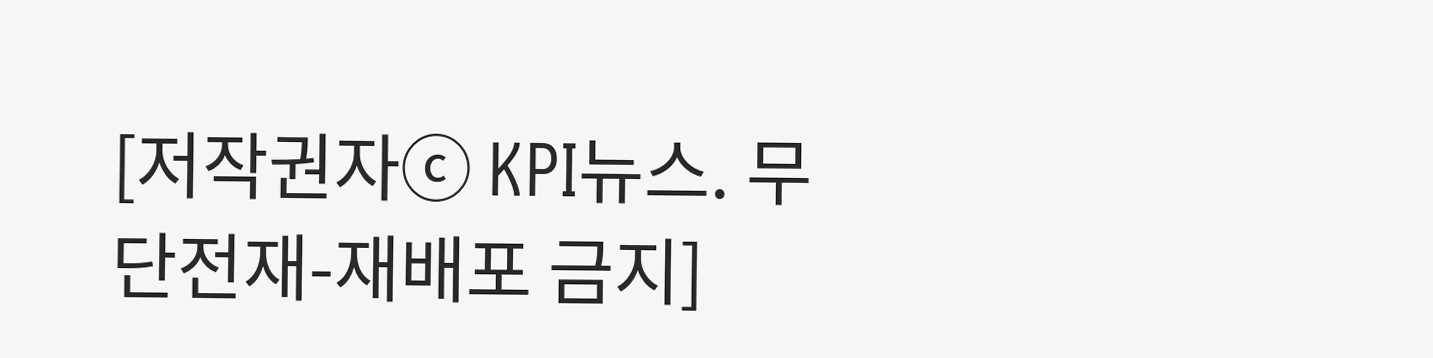[저작권자ⓒ KPI뉴스. 무단전재-재배포 금지]